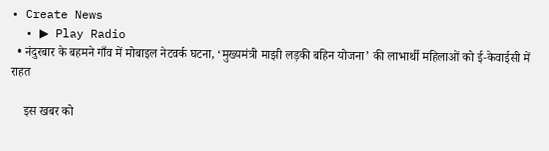• Create News
  • ▶ Play Radio
  • नंदुरबार के बहमने गाँव में मोबाइल नेटवर्क घटना, ‘मुख्यमंत्री माझी लड़की बहिन योजना’ की लाभार्थी महिलाओं को ई‑केवाईसी में राहत

    इस खबर को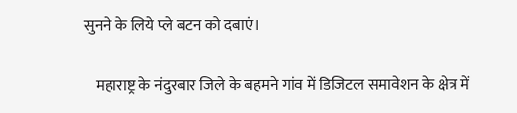सुनने के लिये प्ले बटन को दबाएं।

    महाराष्ट्र के नंदुरबार जिले के बहमने गांव में डिजिटल समावेशन के क्षेत्र में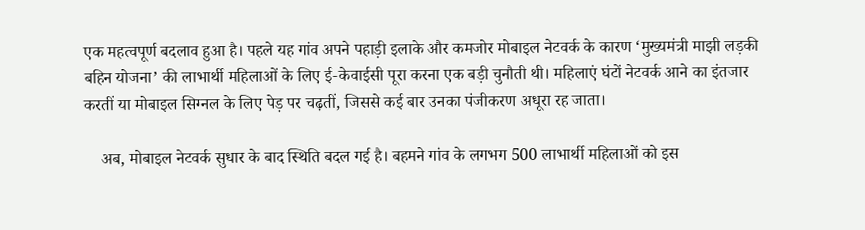एक महत्वपूर्ण बदलाव हुआ है। पहले यह गांव अपने पहाड़ी इलाके और कमजोर मोबाइल नेटवर्क के कारण ‘मुख्यमंत्री माझी लड़की बहिन योजना’ की लाभार्थी महिलाओं के लिए ई‑केवाईसी पूरा करना एक बड़ी चुनौती थी। महिलाएं घंटों नेटवर्क आने का इंतजार करतीं या मोबाइल सिग्नल के लिए पेड़ पर चढ़तीं, जिससे कई बार उनका पंजीकरण अधूरा रह जाता।

    अब, मोबाइल नेटवर्क सुधार के बाद स्थिति बदल गई है। बहमने गांव के लगभग 500 लाभार्थी महिलाओं को इस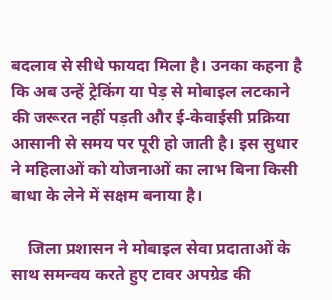बदलाव से सीधे फायदा मिला है। उनका कहना है कि अब उन्हें ट्रेकिंग या पेड़ से मोबाइल लटकाने की जरूरत नहीं पड़ती और ई‑केवाईसी प्रक्रिया आसानी से समय पर पूरी हो जाती है। इस सुधार ने महिलाओं को योजनाओं का लाभ बिना किसी बाधा के लेने में सक्षम बनाया है।

    जिला प्रशासन ने मोबाइल सेवा प्रदाताओं के साथ समन्वय करते हुए टावर अपग्रेड की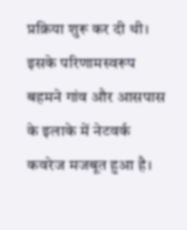प्रक्रिया शुरू कर दी थी। इसके परिणामस्वरूप बहमने गांव और आसपास के इलाके में नेटवर्क कवरेज मजबूत हुआ है।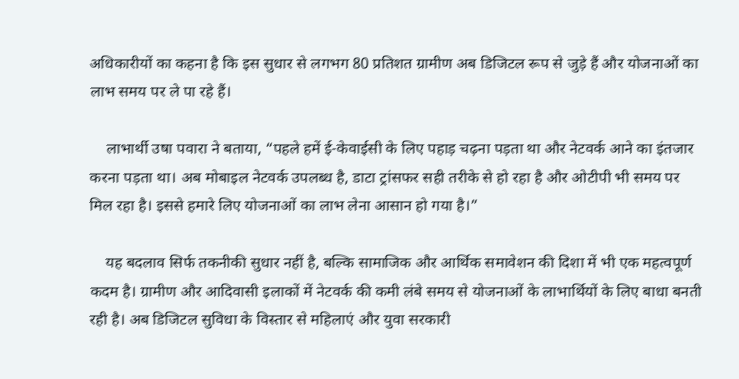अधिकारीयों का कहना है कि इस सुधार से लगभग 80 प्रतिशत ग्रामीण अब डिजिटल रूप से जुड़े हैं और योजनाओं का लाभ समय पर ले पा रहे हैं।

    लाभार्थी उषा पवारा ने बताया, “पहले हमें ई‑केवाईसी के लिए पहाड़ चढ़ना पड़ता था और नेटवर्क आने का इंतजार करना पड़ता था। अब मोबाइल नेटवर्क उपलब्ध है, डाटा ट्रांसफर सही तरीके से हो रहा है और ओटीपी भी समय पर मिल रहा है। इससे हमारे लिए योजनाओं का लाभ लेना आसान हो गया है।”

    यह बदलाव सिर्फ तकनीकी सुधार नहीं है, बल्कि सामाजिक और आर्थिक समावेशन की दिशा में भी एक महत्वपूर्ण कदम है। ग्रामीण और आदिवासी इलाकों में नेटवर्क की कमी लंबे समय से योजनाओं के लाभार्थियों के लिए बाधा बनती रही है। अब डिजिटल सुविधा के विस्तार से महिलाएं और युवा सरकारी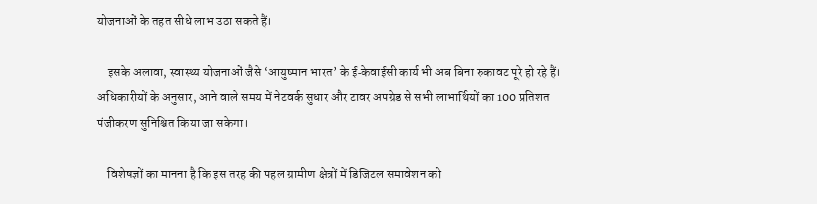योजनाओं के तहत सीधे लाभ उठा सकते हैं।

    इसके अलावा, स्वास्थ्य योजनाओं जैसे ‘आयुष्मान भारत’ के ई‑केवाईसी कार्य भी अब बिना रुकावट पूरे हो रहे हैं। अधिकारीयों के अनुसार, आने वाले समय में नेटवर्क सुधार और टावर अपग्रेड से सभी लाभार्थियों का 100 प्रतिशत पंजीकरण सुनिश्चित किया जा सकेगा।

    विशेषज्ञों का मानना है कि इस तरह की पहल ग्रामीण क्षेत्रों में डिजिटल समावेशन को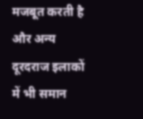मजबूत करती है और अन्य दूरदराज इलाकों में भी समान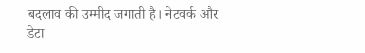बदलाव की उम्मीद जगाती है। नेटवर्क और डेटा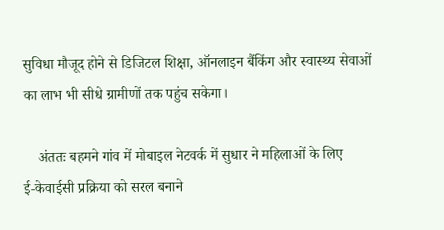सुविधा मौजूद होने से डिजिटल शिक्षा, ऑनलाइन बैंकिंग और स्वास्थ्य सेवाओं का लाभ भी सीधे ग्रामीणों तक पहुंच सकेगा।

    अंततः बहमने गांव में मोबाइल नेटवर्क में सुधार ने महिलाओं के लिए ई‑केवाईसी प्रक्रिया को सरल बनाने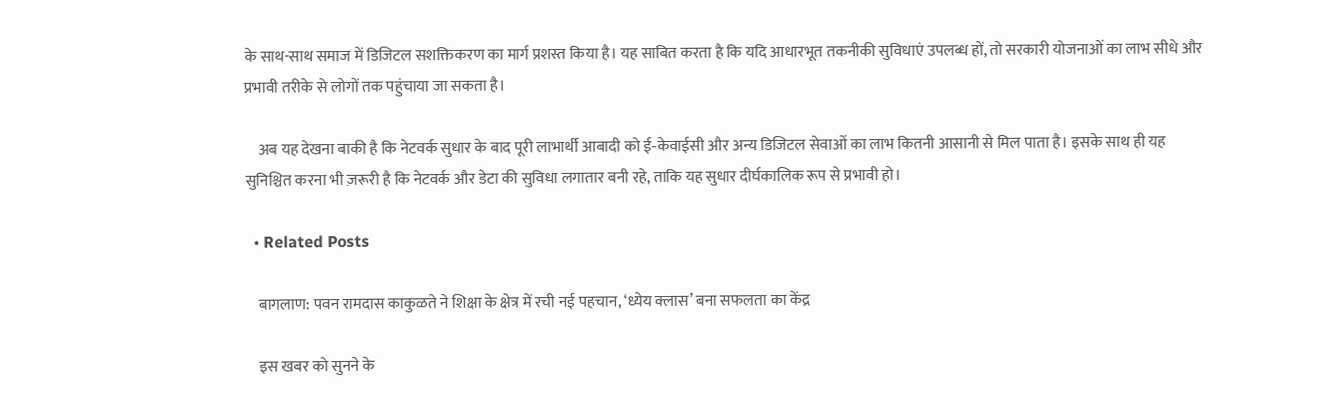के साथ-साथ समाज में डिजिटल सशक्तिकरण का मार्ग प्रशस्त किया है। यह साबित करता है कि यदि आधारभूत तकनीकी सुविधाएं उपलब्ध हों, तो सरकारी योजनाओं का लाभ सीधे और प्रभावी तरीके से लोगों तक पहुंचाया जा सकता है।

    अब यह देखना बाकी है कि नेटवर्क सुधार के बाद पूरी लाभार्थी आबादी को ई‑केवाईसी और अन्य डिजिटल सेवाओं का लाभ कितनी आसानी से मिल पाता है। इसके साथ ही यह सुनिश्चित करना भी ज़रूरी है कि नेटवर्क और डेटा की सुविधा लगातार बनी रहे, ताकि यह सुधार दीर्घकालिक रूप से प्रभावी हो।

  • Related Posts

    बागलाण: पवन रामदास काकुळते ने शिक्षा के क्षेत्र में रची नई पहचान, ‘ध्येय क्लास’ बना सफलता का केंद्र

    इस खबर को सुनने के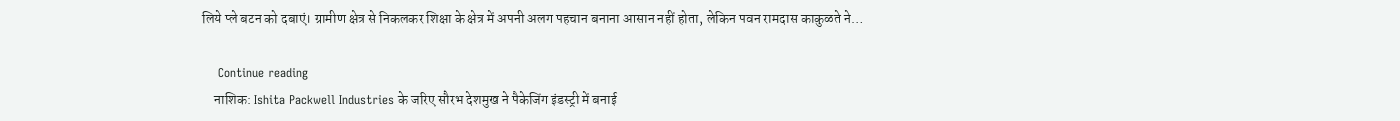लिये प्ले बटन को दबाएं। ग्रामीण क्षेत्र से निकलकर शिक्षा के क्षेत्र में अपनी अलग पहचान बनाना आसान नहीं होता, लेकिन पवन रामदास काकुळते ने…

    Continue reading
    नाशिक: Ishita Packwell Industries के जरिए सौरभ देशमुख ने पैकेजिंग इंडस्ट्री में बनाई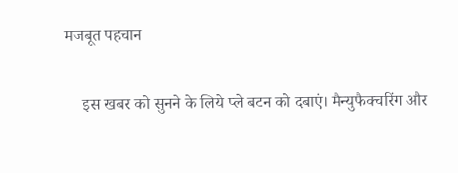मजबूत पहचान

    इस खबर को सुनने के लिये प्ले बटन को दबाएं। मैन्युफैक्चरिंग और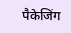पैकेजिंग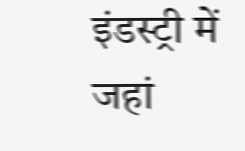इंडस्ट्री में जहां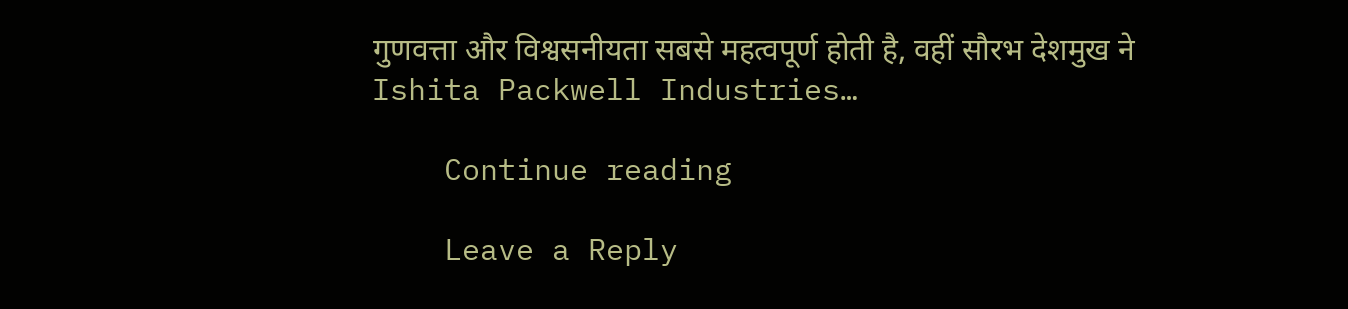गुणवत्ता और विश्वसनीयता सबसे महत्वपूर्ण होती है, वहीं सौरभ देशमुख ने Ishita Packwell Industries…

    Continue reading

    Leave a Reply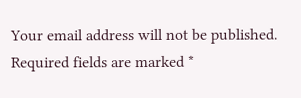Your email address will not be published. Required fields are marked *